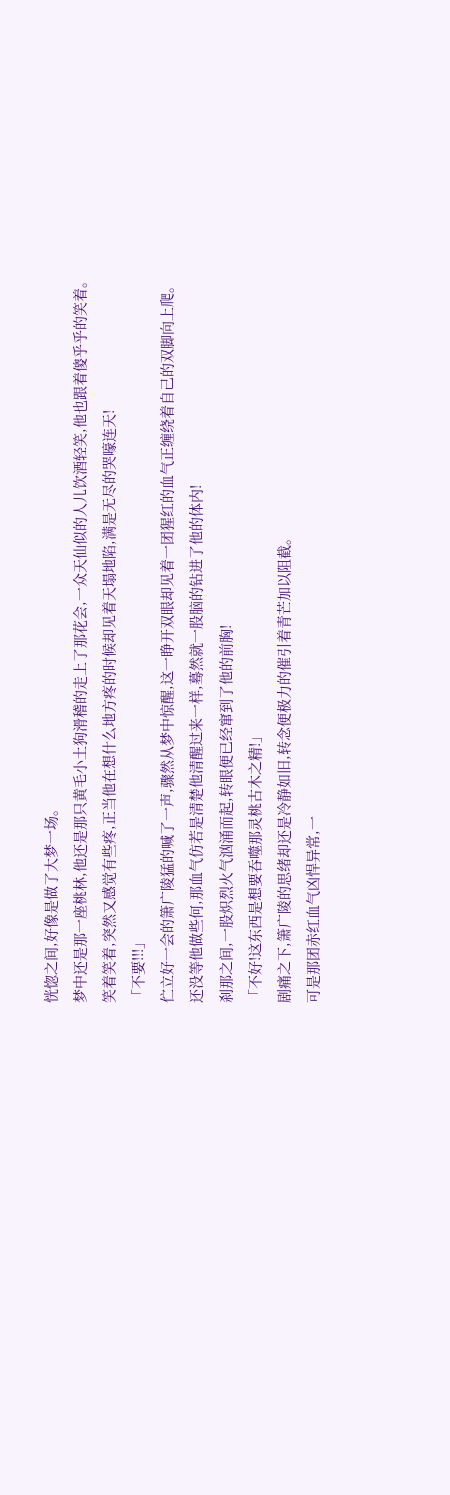恍惚之间,好像是做了大梦一场。
梦中还是那一座桃林,他还是那只黄毛小土狗滑稽的走上了那花会,一众天仙似的人儿饮酒轻笑,他也跟着傻乎乎的笑着。
笑着笑着,突然又感觉有些疼,正当他在想什么地方疼的时候却见着天塌地陷,满是无尽的哭嚎连天!
「不要!!!」
伫立好一会的箫广陵猛的喊了一声,骤然从梦中惊醒,这一睁开双眼却见着一团猩红的血气正缠绕着自己的双脚向上爬。
还没等他做些何,那血气仿若是清楚他清醒过来一样,蓦然就一股脑的钻进了他的体内!
刹那之间,一股炽烈火气汹涌而起,转眼便已经窜到了他的前胸!
「不好!这东西是想要吞噬那灵桃古木之精!」
剧痛之下,箫广陵的思绪却还是冷静如旧,转念便极力的催引着青芒加以阻截。
可是那团赤红血气凶悍异常,一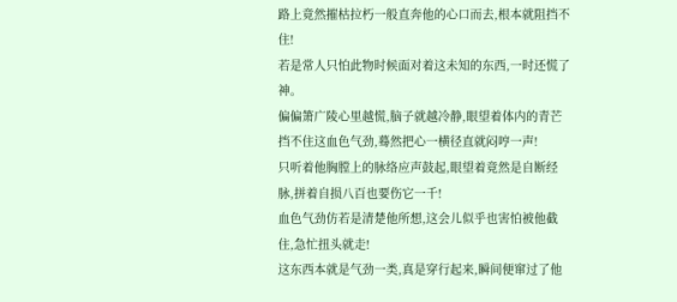路上竟然摧枯拉朽一般直奔他的心口而去,根本就阻挡不住!
若是常人只怕此物时候面对着这未知的东西,一时还慌了神。
偏偏箫广陵心里越慌,脑子就越冷静,眼望着体内的青芒挡不住这血色气劲,蓦然把心一横径直就闷哼一声!
只听着他胸膛上的脉络应声鼓起,眼望着竟然是自断经脉,拼着自损八百也要伤它一千!
血色气劲仿若是清楚他所想,这会儿似乎也害怕被他截住,急忙扭头就走!
这东西本就是气劲一类,真是穿行起来,瞬间便窜过了他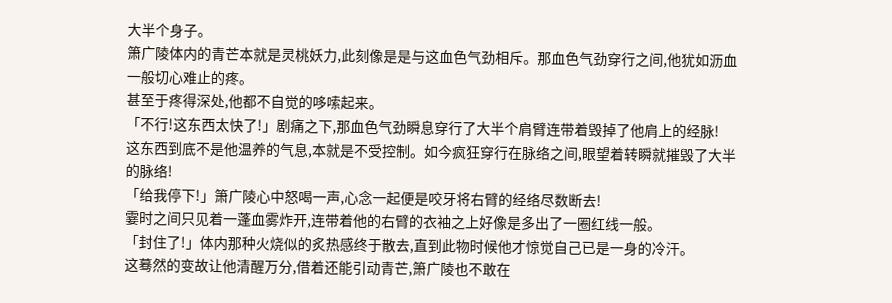大半个身子。
箫广陵体内的青芒本就是灵桃妖力,此刻像是是与这血色气劲相斥。那血色气劲穿行之间,他犹如沥血一般切心难止的疼。
甚至于疼得深处,他都不自觉的哆嗦起来。
「不行!这东西太快了!」剧痛之下,那血色气劲瞬息穿行了大半个肩臂连带着毁掉了他肩上的经脉!
这东西到底不是他温养的气息,本就是不受控制。如今疯狂穿行在脉络之间,眼望着转瞬就摧毁了大半的脉络!
「给我停下!」箫广陵心中怒喝一声,心念一起便是咬牙将右臂的经络尽数断去!
霎时之间只见着一蓬血雾炸开,连带着他的右臂的衣袖之上好像是多出了一圈红线一般。
「封住了!」体内那种火烧似的炙热感终于散去,直到此物时候他才惊觉自己已是一身的冷汗。
这蓦然的变故让他清醒万分,借着还能引动青芒,箫广陵也不敢在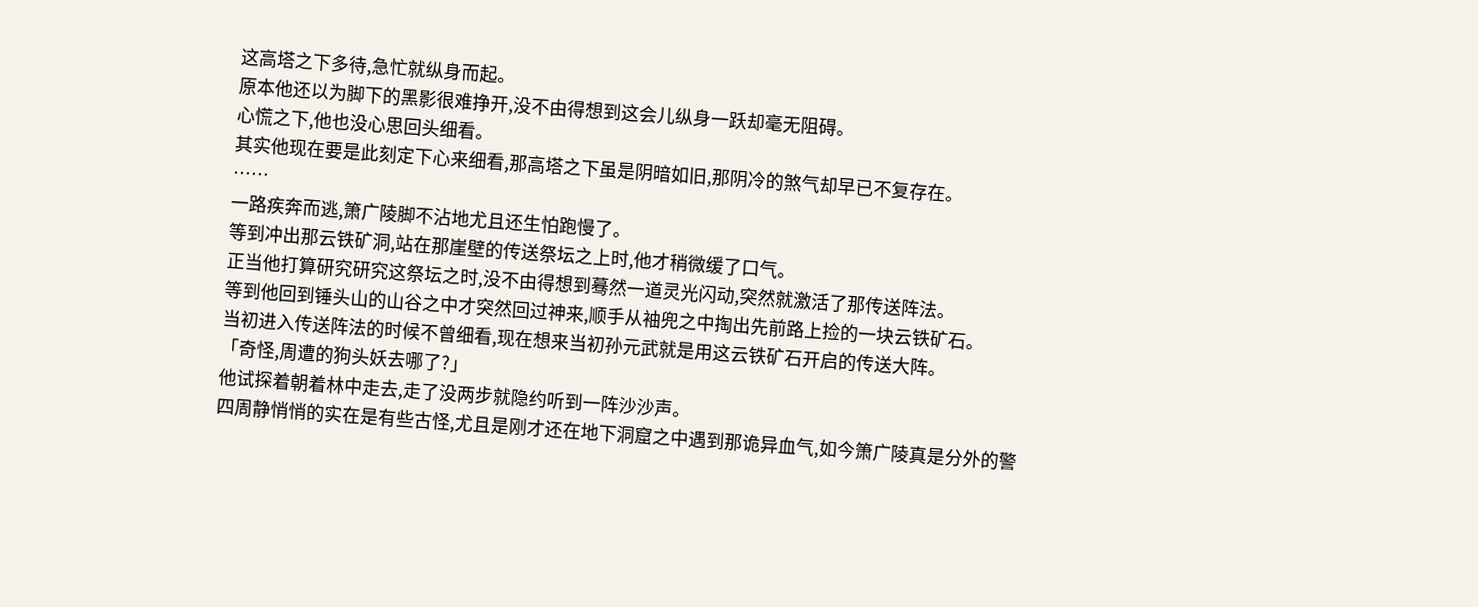这高塔之下多待,急忙就纵身而起。
原本他还以为脚下的黑影很难挣开,没不由得想到这会儿纵身一跃却毫无阻碍。
心慌之下,他也没心思回头细看。
其实他现在要是此刻定下心来细看,那高塔之下虽是阴暗如旧,那阴冷的煞气却早已不复存在。
……
一路疾奔而逃,箫广陵脚不沾地尤且还生怕跑慢了。
等到冲出那云铁矿洞,站在那崖壁的传送祭坛之上时,他才稍微缓了口气。
正当他打算研究研究这祭坛之时,没不由得想到蓦然一道灵光闪动,突然就激活了那传送阵法。
等到他回到锤头山的山谷之中才突然回过神来,顺手从袖兜之中掏出先前路上捡的一块云铁矿石。
当初进入传送阵法的时候不曾细看,现在想来当初孙元武就是用这云铁矿石开启的传送大阵。
「奇怪,周遭的狗头妖去哪了?」
他试探着朝着林中走去,走了没两步就隐约听到一阵沙沙声。
四周静悄悄的实在是有些古怪,尤且是刚才还在地下洞窟之中遇到那诡异血气,如今箫广陵真是分外的警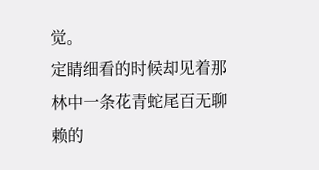觉。
定睛细看的时候却见着那林中一条花青蛇尾百无聊赖的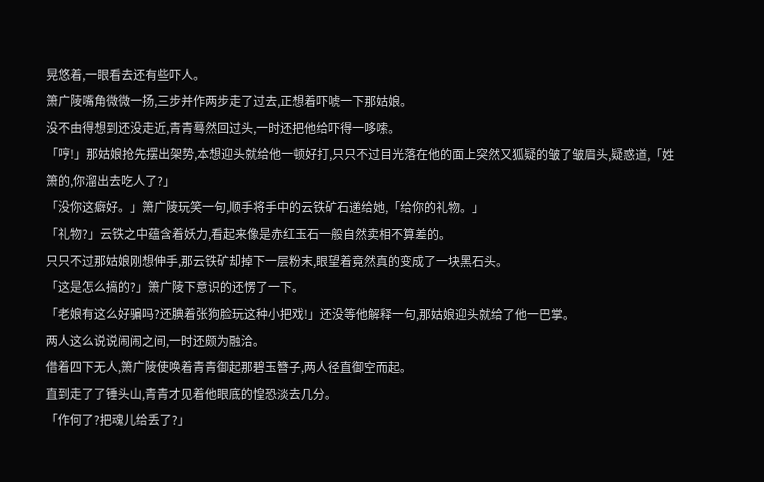晃悠着,一眼看去还有些吓人。
箫广陵嘴角微微一扬,三步并作两步走了过去,正想着吓唬一下那姑娘。
没不由得想到还没走近,青青蓦然回过头,一时还把他给吓得一哆嗦。
「哼!」那姑娘抢先摆出架势,本想迎头就给他一顿好打,只只不过目光落在他的面上突然又狐疑的皱了皱眉头,疑惑道,「姓箫的,你溜出去吃人了?」
「没你这癖好。」箫广陵玩笑一句,顺手将手中的云铁矿石递给她,「给你的礼物。」
「礼物?」云铁之中蕴含着妖力,看起来像是赤红玉石一般自然卖相不算差的。
只只不过那姑娘刚想伸手,那云铁矿却掉下一层粉末,眼望着竟然真的变成了一块黑石头。
「这是怎么搞的?」箫广陵下意识的还愣了一下。
「老娘有这么好骗吗?还腆着张狗脸玩这种小把戏!」还没等他解释一句,那姑娘迎头就给了他一巴掌。
两人这么说说闹闹之间,一时还颇为融洽。
借着四下无人,箫广陵使唤着青青御起那碧玉簪子,两人径直御空而起。
直到走了了锤头山,青青才见着他眼底的惶恐淡去几分。
「作何了?把魂儿给丢了?」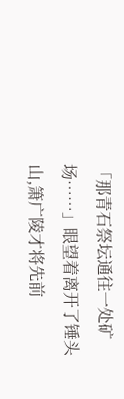「那青石祭坛通往一处矿场……」眼望着离开了锤头山,箫广陵才将先前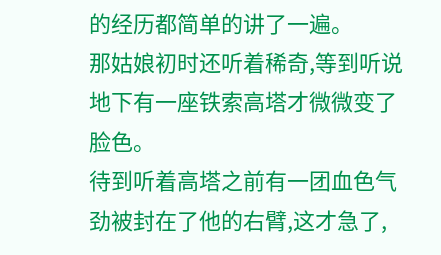的经历都简单的讲了一遍。
那姑娘初时还听着稀奇,等到听说地下有一座铁索高塔才微微变了脸色。
待到听着高塔之前有一团血色气劲被封在了他的右臂,这才急了,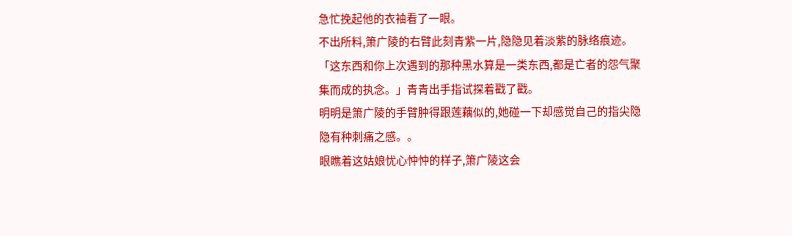急忙挽起他的衣袖看了一眼。
不出所料,箫广陵的右臂此刻青紫一片,隐隐见着淡紫的脉络痕迹。
「这东西和你上次遇到的那种黑水算是一类东西,都是亡者的怨气聚集而成的执念。」青青出手指试探着戳了戳。
明明是箫广陵的手臂肿得跟莲藕似的,她碰一下却感觉自己的指尖隐隐有种刺痛之感。。
眼瞧着这姑娘忧心忡忡的样子,箫广陵这会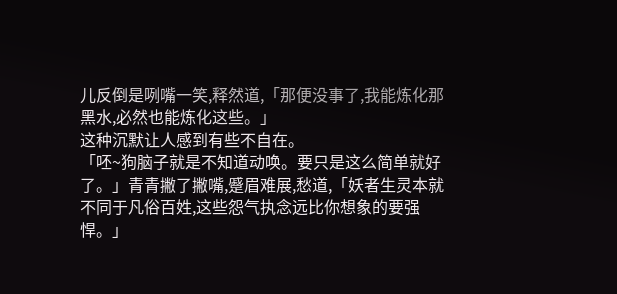儿反倒是咧嘴一笑,释然道,「那便没事了,我能炼化那黑水,必然也能炼化这些。」
这种沉默让人感到有些不自在。
「呸~狗脑子就是不知道动唤。要只是这么简单就好了。」青青撇了撇嘴,蹙眉难展,愁道,「妖者生灵本就不同于凡俗百姓,这些怨气执念远比你想象的要强悍。」